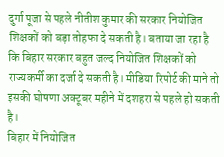दुर्गा पूजा से पहले नीतीश कुमार की सरकार नियोजित शिक्षकों को बड़ा तोहफा दे सकती है। बताया जा रहा है कि बिहार सरकार बहुत जल्द नियोजित शिक्षकों को राज्यकर्मी का दर्जा दे सकती है। मीडिया रिपोर्ट की माने तो इसकी घोषणा अक्टूबर महीने में दशहरा से पहले हो सकती है।
बिहार में नियोजित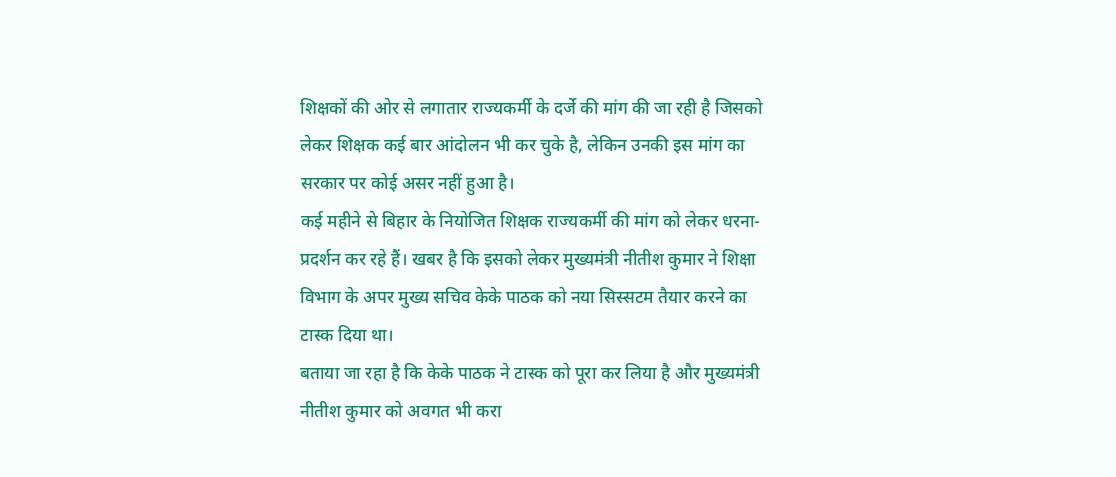शिक्षकों की ओर से लगातार राज्यकर्मी के दर्जे की मांग की जा रही है जिसको लेकर शिक्षक कई बार आंदोलन भी कर चुके है, लेकिन उनकी इस मांग का सरकार पर कोई असर नहीं हुआ है।
कई महीने से बिहार के नियोजित शिक्षक राज्यकर्मी की मांग को लेकर धरना-प्रदर्शन कर रहे हैं। खबर है कि इसको लेकर मुख्यमंत्री नीतीश कुमार ने शिक्षा विभाग के अपर मुख्य सचिव केके पाठक को नया सिस्सटम तैयार करने का टास्क दिया था।
बताया जा रहा है कि केके पाठक ने टास्क को पूरा कर लिया है और मुख्यमंत्री नीतीश कुमार को अवगत भी करा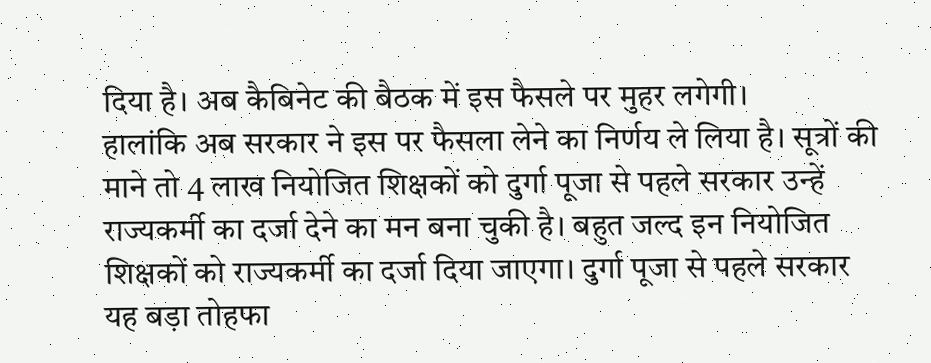दिया है। अब कैबिनेट की बैठक में इस फैसले पर मुहर लगेगी।
हालांकि अब सरकार ने इस पर फैसला लेने का निर्णय ले लिया है। सूत्रों की माने तो 4 लाख नियोजित शिक्षकों को दुर्गा पूजा से पहले सरकार उन्हें राज्यकर्मी का दर्जा देने का मन बना चुकी है। बहुत जल्द इन नियोजित शिक्षकों को राज्यकर्मी का दर्जा दिया जाएगा। दुर्गा पूजा से पहले सरकार यह बड़ा तोहफा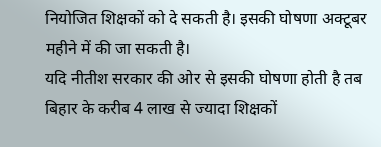नियोजित शिक्षकों को दे सकती है। इसकी घोषणा अक्टूबर महीने में की जा सकती है।
यदि नीतीश सरकार की ओर से इसकी घोषणा होती है तब बिहार के करीब 4 लाख से ज्यादा शिक्षकों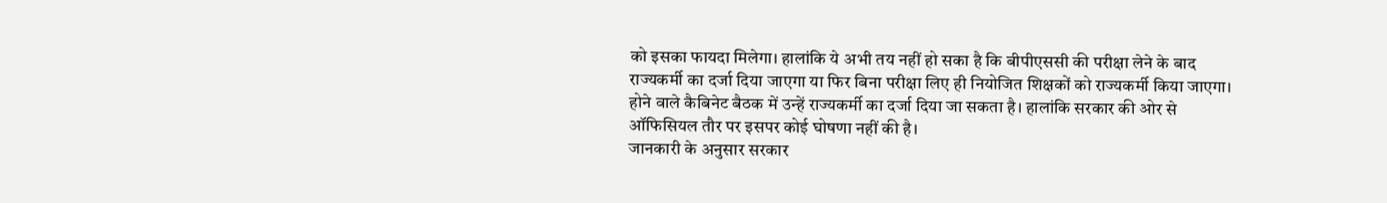को इसका फायदा मिलेगा। हालांकि ये अभी तय नहीं हो सका है कि बीपीएससी की परीक्षा लेने के बाद राज्यकर्मी का दर्जा दिया जाएगा या फिर बिना परीक्षा लिए ही नियोजित शिक्षकों को राज्यकर्मी किया जाएगा।
होने वाले कैबिनेट बैठक में उन्हें राज्यकर्मी का दर्जा दिया जा सकता है। हालांकि सरकार की ओर से ऑफिसियल तौर पर इसपर कोई घोषणा नहीं की है।
जानकारी के अनुसार सरकार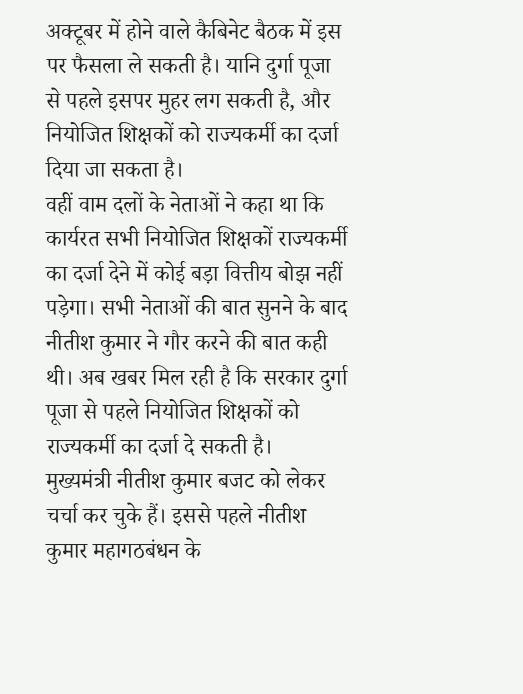अक्टूबर में होने वाले कैबिनेट बैठक में इस पर फैसला ले सकती है। यानि दुर्गा पूजा से पहले इसपर मुहर लग सकती है, और नियोजित शिक्षकों को राज्यकर्मी का दर्जा दिया जा सकता है।
वहीं वाम दलों के नेताओं ने कहा था कि कार्यरत सभी नियोजित शिक्षकों राज्यकर्मी का दर्जा देने में कोई बड़ा वित्तीय बोझ नहीं पड़ेगा। सभी नेताओं की बात सुनने के बाद नीतीश कुमार ने गौर करने की बात कही थी। अब खबर मिल रही है कि सरकार दुर्गा पूजा से पहले नियोजित शिक्षकों को राज्यकर्मी का दर्जा दे सकती है।
मुख्यमंत्री नीतीश कुमार बजट को लेकर चर्चा कर चुके हैं। इससे पहले नीतीश कुमार महागठबंधन के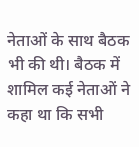नेताओं के साथ बैठक भी की थी। बैठक में शामिल कई नेताओं ने कहा था कि सभी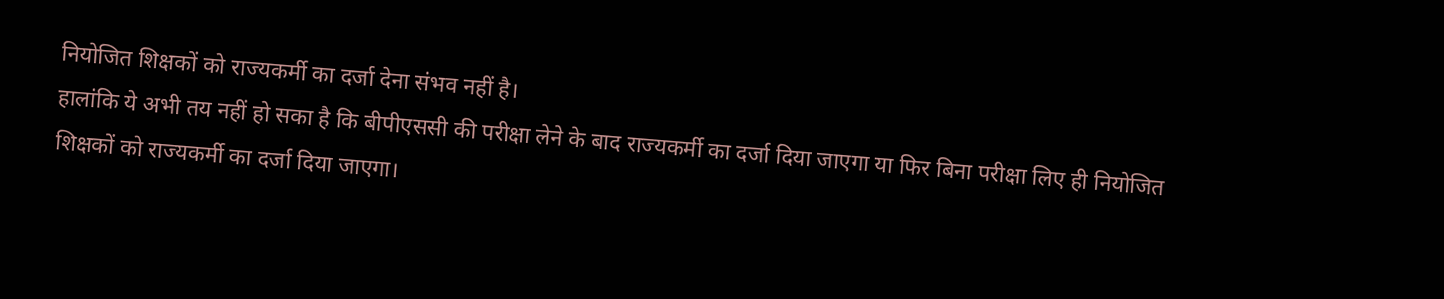नियोजित शिक्षकों को राज्यकर्मी का दर्जा देना संभव नहीं है।
हालांकि ये अभी तय नहीं हो सका है कि बीपीएससी की परीक्षा लेने के बाद राज्यकर्मी का दर्जा दिया जाएगा या फिर बिना परीक्षा लिए ही नियोजित शिक्षकों को राज्यकर्मी का दर्जा दिया जाएगा।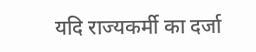यदि राज्यकर्मी का दर्जा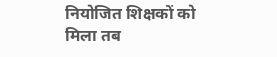नियोजित शिक्षकों को मिला तब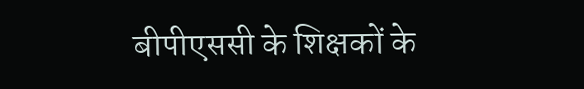बीपीएससी के शिक्षकों के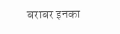बराबर इनका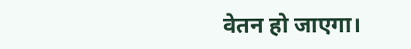वेतन हो जाएगा।